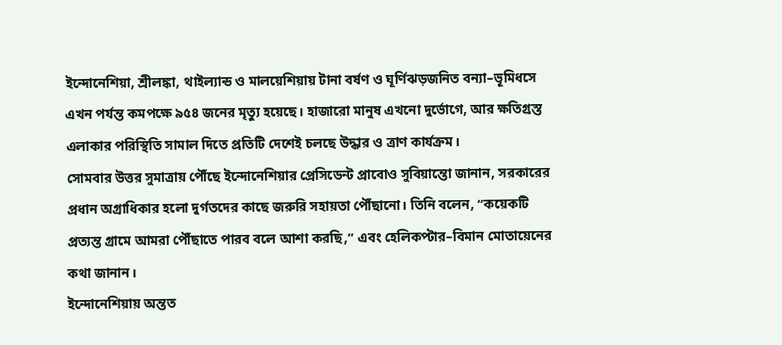ইন্দোনেশিয়া, শ্রীলঙ্কা, থাইল্যান্ড ও মালয়েশিয়ায় টানা বর্ষণ ও ঘূর্ণিঝড়জনিত বন্যা–ভূমিধসে এখন পর্যন্ত কমপক্ষে ৯৫৪ জনের মৃত্যু হয়েছে। হাজারো মানুষ এখনো দুর্ভোগে, আর ক্ষতিগ্রস্ত এলাকার পরিস্থিতি সামাল দিতে প্রতিটি দেশেই চলছে উদ্ধার ও ত্রাণ কার্যক্রম।
সোমবার উত্তর সুমাত্রায় পৌঁছে ইন্দোনেশিয়ার প্রেসিডেন্ট প্রাবোও সুবিয়ান্তো জানান, সরকারের প্রধান অগ্রাধিকার হলো দুর্গতদের কাছে জরুরি সহায়তা পৌঁছানো। তিনি বলেন, “কয়েকটি প্রত্যন্ত গ্রামে আমরা পৌঁছাতে পারব বলে আশা করছি,” এবং হেলিকপ্টার–বিমান মোতায়েনের কথা জানান।
ইন্দোনেশিয়ায় অন্তত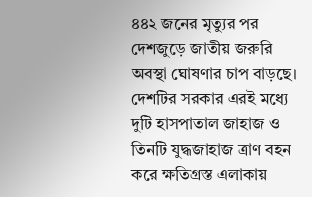৪৪২ জনের মৃত্যুর পর দেশজুড়ে জাতীয় জরুরি অবস্থা ঘোষণার চাপ বাড়ছে। দেশটির সরকার এরই মধ্যে দুটি হাসপাতাল জাহাজ ও তিনটি যুদ্ধজাহাজ ত্রাণ বহন করে ক্ষতিগ্রস্ত এলাকায়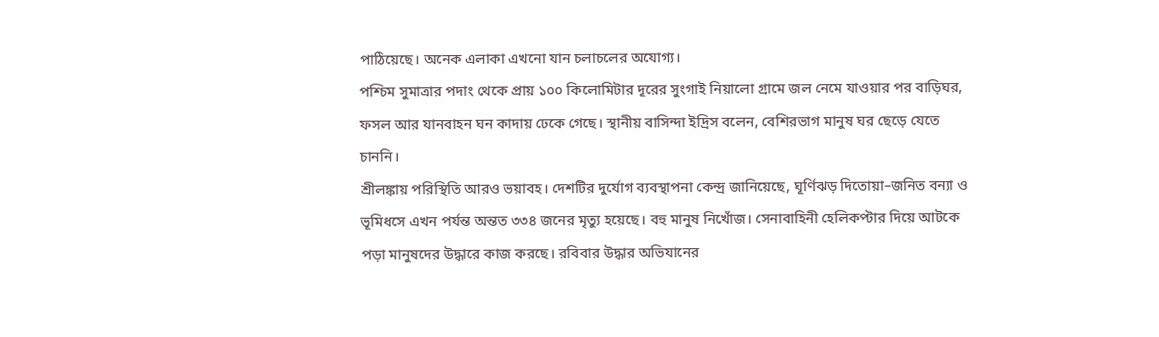পাঠিয়েছে। অনেক এলাকা এখনো যান চলাচলের অযোগ্য।
পশ্চিম সুমাত্রার পদাং থেকে প্রায় ১০০ কিলোমিটার দূরের সুংগাই নিয়ালো গ্রামে জল নেমে যাওয়ার পর বাড়িঘর, ফসল আর যানবাহন ঘন কাদায় ঢেকে গেছে। স্থানীয় বাসিন্দা ইদ্রিস বলেন, বেশিরভাগ মানুষ ঘর ছেড়ে যেতে চাননি।
শ্রীলঙ্কায় পরিস্থিতি আরও ভয়াবহ। দেশটির দুর্যোগ ব্যবস্থাপনা কেন্দ্র জানিয়েছে, ঘূর্ণিঝড় দিতোয়া–জনিত বন্যা ও ভূমিধসে এখন পর্যন্ত অন্তত ৩৩৪ জনের মৃত্যু হয়েছে। বহু মানুষ নিখোঁজ। সেনাবাহিনী হেলিকপ্টার দিয়ে আটকে পড়া মানুষদের উদ্ধারে কাজ করছে। রবিবার উদ্ধার অভিযানের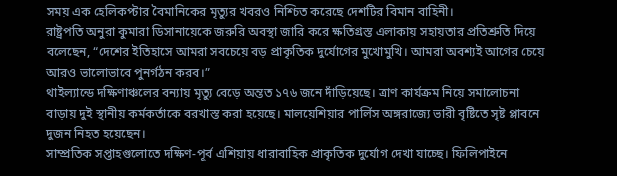সময় এক হেলিকপ্টার বৈমানিকের মৃত্যুর খবরও নিশ্চিত করেছে দেশটির বিমান বাহিনী।
রাষ্ট্রপতি অনুরা কুমারা ডিসানায়েকে জরুরি অবস্থা জারি করে ক্ষতিগ্রস্ত এলাকায় সহায়তার প্রতিশ্রুতি দিয়ে বলেছেন, “দেশের ইতিহাসে আমরা সবচেয়ে বড় প্রাকৃতিক দুর্যোগের মুখোমুখি। আমরা অবশ্যই আগের চেয়ে আরও ভালোভাবে পুনর্গঠন করব।”
থাইল্যান্ডে দক্ষিণাঞ্চলের বন্যায় মৃত্যু বেড়ে অন্তত ১৭৬ জনে দাঁড়িয়েছে। ত্রাণ কার্যক্রম নিয়ে সমালোচনা বাড়ায় দুই স্থানীয় কর্মকর্তাকে বরখাস্ত করা হয়েছে। মালয়েশিয়ার পার্লিস অঙ্গরাজ্যে ভারী বৃষ্টিতে সৃষ্ট প্লাবনে দুজন নিহত হয়েছেন।
সাম্প্রতিক সপ্তাহগুলোতে দক্ষিণ-পূর্ব এশিয়ায় ধারাবাহিক প্রাকৃতিক দুর্যোগ দেখা যাচ্ছে। ফিলিপাইনে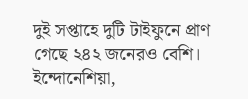দুই সপ্তাহে দুটি টাইফুনে প্রাণ গেছে ২৪২ জনেরও বেশি। ইন্দোনেশিয়া,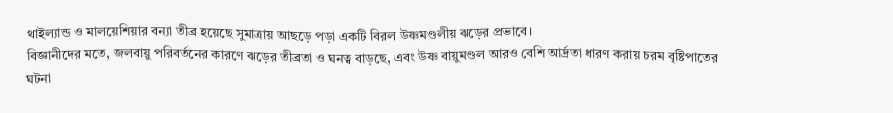থাইল্যান্ড ও মালয়েশিয়ার বন্যা তীব্র হয়েছে সুমাত্রায় আছড়ে পড়া একটি বিরল উষ্ণমণ্ডলীয় ঝড়ের প্রভাবে।
বিজ্ঞানীদের মতে, জলবায়ু পরিবর্তনের কারণে ঝড়ের তীব্রতা ও ঘনত্ব বাড়ছে, এবং উষ্ণ বায়ুমণ্ডল আরও বেশি আর্দ্রতা ধারণ করায় চরম বৃষ্টিপাতের ঘটনা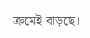ক্রমেই বাড়ছে।